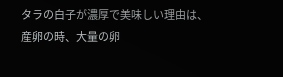タラの白子が濃厚で美味しい理由は、産卵の時、大量の卵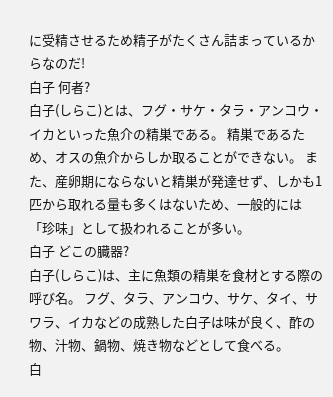に受精させるため精子がたくさん詰まっているからなのだ!
白子 何者?
白子(しらこ)とは、フグ・サケ・タラ・アンコウ・イカといった魚介の精巣である。 精巣であるため、オスの魚介からしか取ることができない。 また、産卵期にならないと精巣が発達せず、しかも1匹から取れる量も多くはないため、一般的には「珍味」として扱われることが多い。
白子 どこの臓器?
白子(しらこ)は、主に魚類の精巣を食材とする際の呼び名。 フグ、タラ、アンコウ、サケ、タイ、サワラ、イカなどの成熟した白子は味が良く、酢の物、汁物、鍋物、焼き物などとして食べる。
白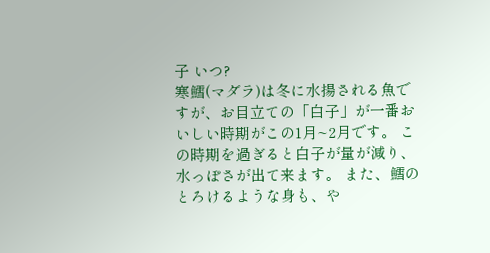子 いつ?
寒鱈(マダラ)は冬に水揚される魚ですが、お目立ての「白子」が一番おいしい時期がこの1月~2月です。 この時期を過ぎると白子が量が減り、水っぽさが出て来ます。 また、鱈のとろけるような身も、や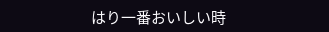はり一番おいしい時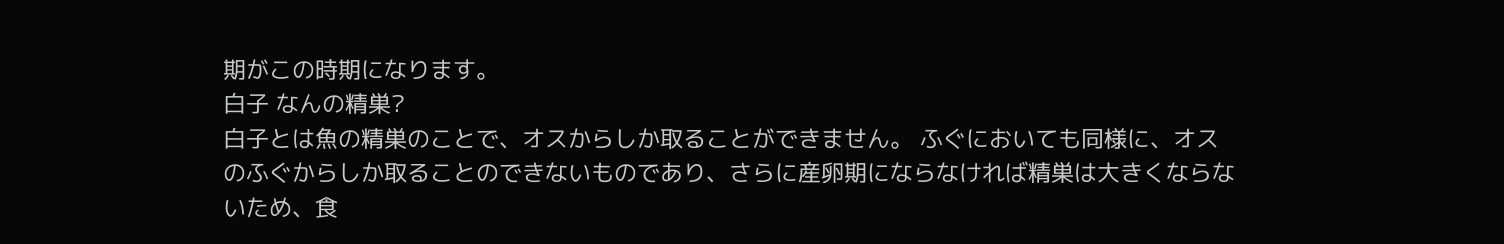期がこの時期になります。
白子 なんの精巣?
白子とは魚の精巣のことで、オスからしか取ることができません。 ふぐにおいても同様に、オスのふぐからしか取ることのできないものであり、さらに産卵期にならなければ精巣は大きくならないため、食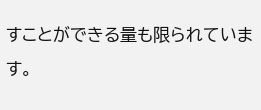すことができる量も限られています。